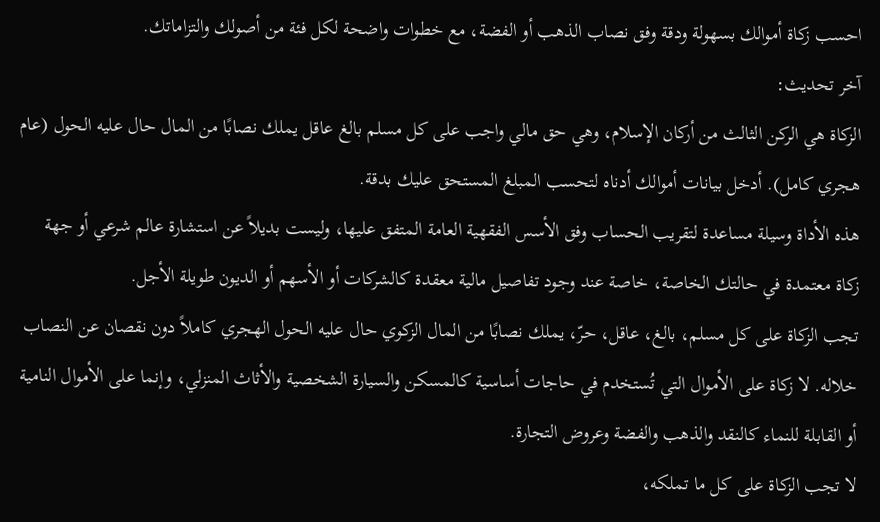احسب زكاة أموالك بسهولة ودقة وفق نصاب الذهب أو الفضة، مع خطوات واضحة لكل فئة من أصولك والتزاماتك.
آخر تحديث:
الزكاة هي الركن الثالث من أركان الإسلام، وهي حق مالي واجب على كل مسلم بالغ عاقل يملك نصابًا من المال حال عليه الحول (عام هجري كامل). أدخل بيانات أموالك أدناه لتحسب المبلغ المستحق عليك بدقة.
هذه الأداة وسيلة مساعدة لتقريب الحساب وفق الأسس الفقهية العامة المتفق عليها، وليست بديلاً عن استشارة عالم شرعي أو جهة زكاة معتمدة في حالتك الخاصة، خاصة عند وجود تفاصيل مالية معقدة كالشركات أو الأسهم أو الديون طويلة الأجل.
تجب الزكاة على كل مسلم، بالغ، عاقل، حرّ، يملك نصابًا من المال الزكوي حال عليه الحول الهجري كاملاً دون نقصان عن النصاب خلاله. لا زكاة على الأموال التي تُستخدم في حاجات أساسية كالمسكن والسيارة الشخصية والأثاث المنزلي، وإنما على الأموال النامية أو القابلة للنماء كالنقد والذهب والفضة وعروض التجارة.
لا تجب الزكاة على كل ما تملكه،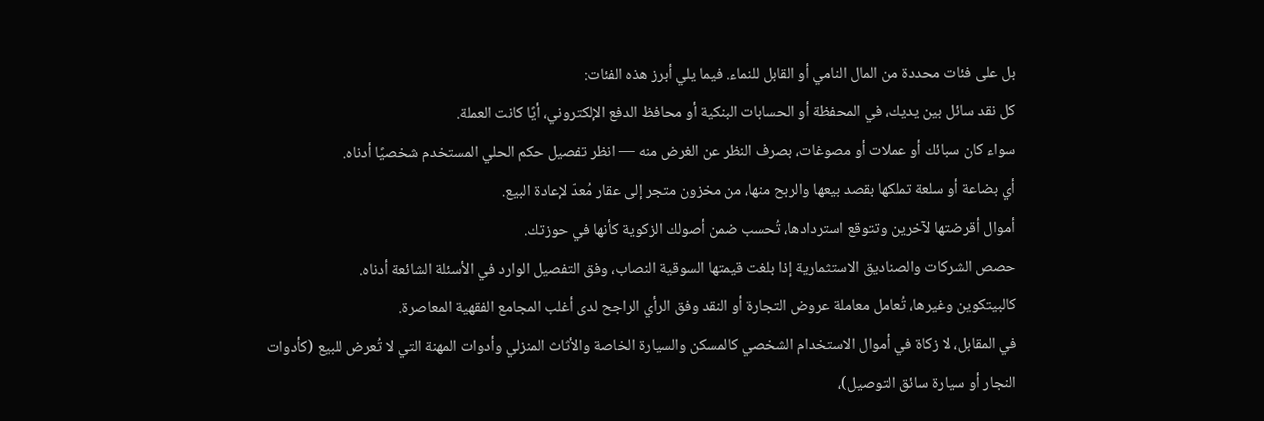بل على فئات محددة من المال النامي أو القابل للنماء. فيما يلي أبرز هذه الفئات:
كل نقد سائل بين يديك، في المحفظة أو الحسابات البنكية أو محافظ الدفع الإلكتروني، أيًا كانت العملة.
سواء كان سبائك أو عملات أو مصوغات، بصرف النظر عن الغرض منه — انظر تفصيل حكم الحلي المستخدم شخصيًا أدناه.
أي بضاعة أو سلعة تملكها بقصد بيعها والربح منها، من مخزون متجر إلى عقار مُعدّ لإعادة البيع.
أموال أقرضتها لآخرين وتتوقع استردادها، تُحسب ضمن أصولك الزكوية كأنها في حوزتك.
حصص الشركات والصناديق الاستثمارية إذا بلغت قيمتها السوقية النصاب، وفق التفصيل الوارد في الأسئلة الشائعة أدناه.
كالبيتكوين وغيرها، تُعامل معاملة عروض التجارة أو النقد وفق الرأي الراجح لدى أغلب المجامع الفقهية المعاصرة.
في المقابل، لا زكاة في أموال الاستخدام الشخصي كالمسكن والسيارة الخاصة والأثاث المنزلي وأدوات المهنة التي لا تُعرض للبيع (كأدوات النجار أو سيارة سائق التوصيل)،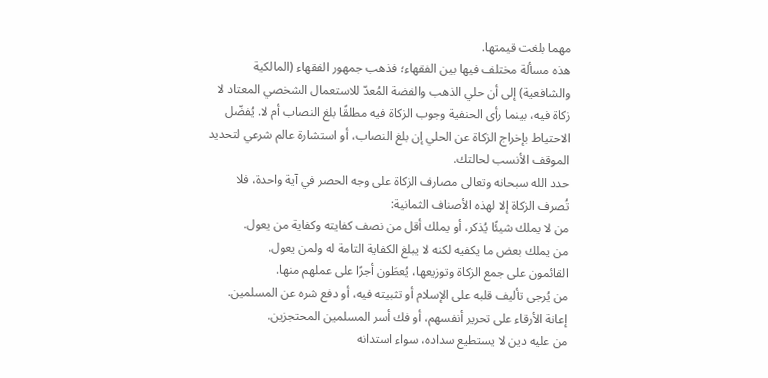مهما بلغت قيمتها.
هذه مسألة مختلف فيها بين الفقهاء؛ فذهب جمهور الفقهاء (المالكية والشافعية) إلى أن حلي الذهب والفضة المُعدّ للاستعمال الشخصي المعتاد لا زكاة فيه، بينما رأى الحنفية وجوب الزكاة فيه مطلقًا بلغ النصاب أم لا. يُفضّل الاحتياط بإخراج الزكاة عن الحلي إن بلغ النصاب، أو استشارة عالم شرعي لتحديد الموقف الأنسب لحالتك.
حدد الله سبحانه وتعالى مصارف الزكاة على وجه الحصر في آية واحدة، فلا تُصرف الزكاة إلا لهذه الأصناف الثمانية:
من لا يملك شيئًا يُذكر، أو يملك أقل من نصف كفايته وكفاية من يعول.
من يملك بعض ما يكفيه لكنه لا يبلغ الكفاية التامة له ولمن يعول.
القائمون على جمع الزكاة وتوزيعها، يُعطَون أجرًا على عملهم منها.
من يُرجى تأليف قلبه على الإسلام أو تثبيته فيه، أو دفع شره عن المسلمين.
إعانة الأرقاء على تحرير أنفسهم، أو فك أسر المسلمين المحتجزين.
من عليه دين لا يستطيع سداده، سواء استدانه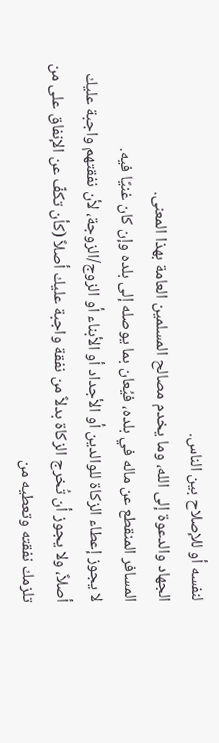لنفسه أو للإصلاح بين الناس.
الجهاد والدعوة إلى الله، وما يخدم مصالح المسلمين العامة بهذا المعنى.
المسافر المنقطع عن ماله في بلده، فيُعان بما يوصله إلى بلده وإن كان غنيًا فيه.
لا يجوز إعطاء الزكاة للوالدين أو الأجداد أو الأبناء أو الزوج/الزوجة، لأن نفقتهم واجبة عليك أصلاً، ولا يجوز أن تُخرج الزكاة بدلاً من نفقة واجبة عليك أصلاً (كأن تكفّ عن الإنفاق على من تلزمك نفقته وتعطيه من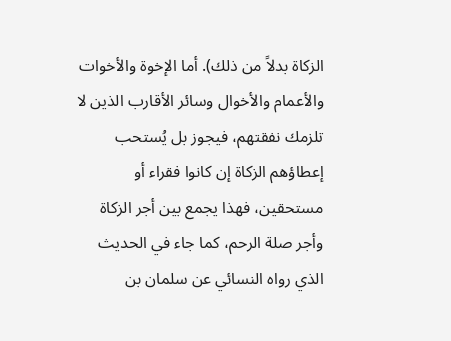الزكاة بدلاً من ذلك). أما الإخوة والأخوات والأعمام والأخوال وسائر الأقارب الذين لا تلزمك نفقتهم، فيجوز بل يُستحب إعطاؤهم الزكاة إن كانوا فقراء أو مستحقين، فهذا يجمع بين أجر الزكاة وأجر صلة الرحم، كما جاء في الحديث الذي رواه النسائي عن سلمان بن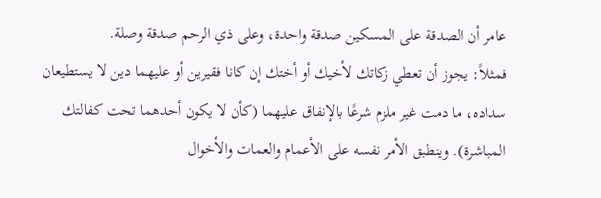عامر أن الصدقة على المسكين صدقة واحدة، وعلى ذي الرحم صدقة وصلة.
فمثلاً: يجوز أن تعطي زكاتك لأخيك أو أختك إن كانا فقيرين أو عليهما دين لا يستطيعان سداده، ما دمت غير ملزم شرعًا بالإنفاق عليهما (كأن لا يكون أحدهما تحت كفالتك المباشرة). وينطبق الأمر نفسه على الأعمام والعمات والأخوال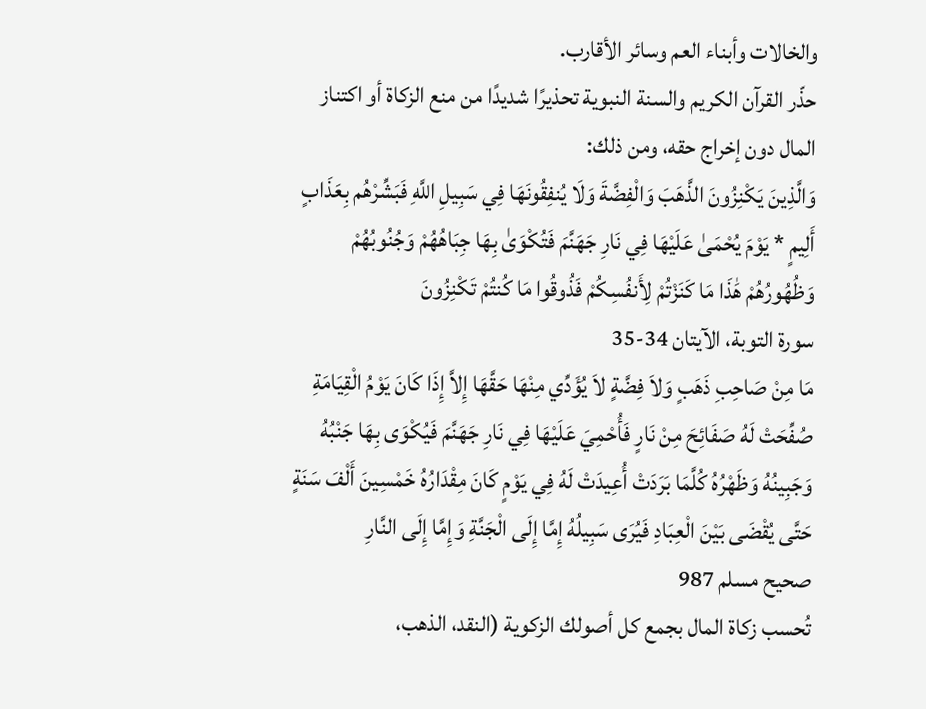والخالات وأبناء العم وسائر الأقارب.
حذّر القرآن الكريم والسنة النبوية تحذيرًا شديدًا من منع الزكاة أو اكتناز المال دون إخراج حقه، ومن ذلك:
وَالَّذِينَ يَكْنِزُونَ الذَّهَبَ وَالْفِضَّةَ وَلَا يُنفِقُونَهَا فِي سَبِيلِ اللَّهِ فَبَشِّرْهُم بِعَذَابٍ أَلِيمٍ * يَوْمَ يُحْمَىٰ عَلَيْهَا فِي نَارِ جَهَنَّمَ فَتُكْوَىٰ بِهَا جِبَاهُهُمْ وَجُنُوبُهُمْ وَظُهُورُهُمْ هَٰذَا مَا كَنَزْتُمْ لِأَنفُسِكُمْ فَذُوقُوا مَا كُنتُمْ تَكْنِزُونَ
سورة التوبة، الآيتان 34-35
مَا مِنْ صَاحِبِ ذَهَبٍ وَلاَ فِضَّةٍ لاَ يُؤَدِّي مِنْهَا حَقَّهَا إِلاَّ إِذَا كَانَ يَوْمُ الْقِيَامَةِ صُفِّحَتْ لَهُ صَفَائِحَ مِنْ نَارٍ فَأُحْمِيَ عَلَيْهَا فِي نَارِ جَهَنَّمَ فَيُكْوَى بِهَا جَنْبُهُ وَجَبِينُهُ وَظَهْرُهُ كُلَّمَا بَرَدَتْ أُعِيدَتْ لَهُ فِي يَوْمٍ كَانَ مِقْدَارُهُ خَمْسِينَ أَلْفَ سَنَةٍ حَتَّى يُقْضَى بَيْنَ الْعِبَادِ فَيُرَى سَبِيلُهُ إِمَّا إِلَى الْجَنَّةِ وَإِمَّا إِلَى النَّارِ
صحيح مسلم 987
تُحسب زكاة المال بجمع كل أصولك الزكوية (النقد، الذهب،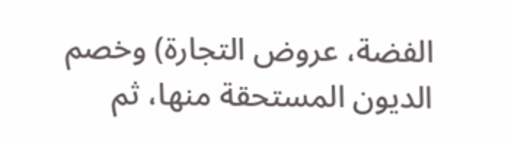الفضة، عروض التجارة) وخصم الديون المستحقة منها، ثم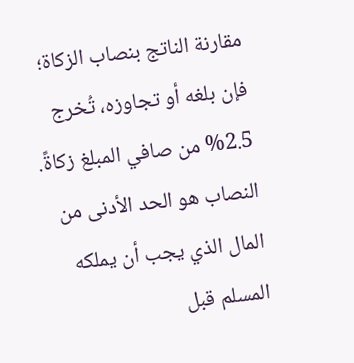مقارنة الناتج بنصاب الزكاة؛ فإن بلغه أو تجاوزه، تُخرج 2.5% من صافي المبلغ زكاةً.
النصاب هو الحد الأدنى من المال الذي يجب أن يملكه المسلم قبل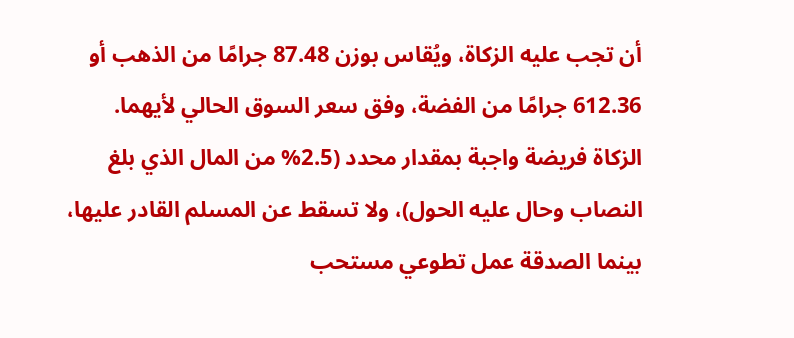أن تجب عليه الزكاة، ويُقاس بوزن 87.48 جرامًا من الذهب أو 612.36 جرامًا من الفضة، وفق سعر السوق الحالي لأيهما.
الزكاة فريضة واجبة بمقدار محدد (2.5% من المال الذي بلغ النصاب وحال عليه الحول)، ولا تسقط عن المسلم القادر عليها، بينما الصدقة عمل تطوعي مستحب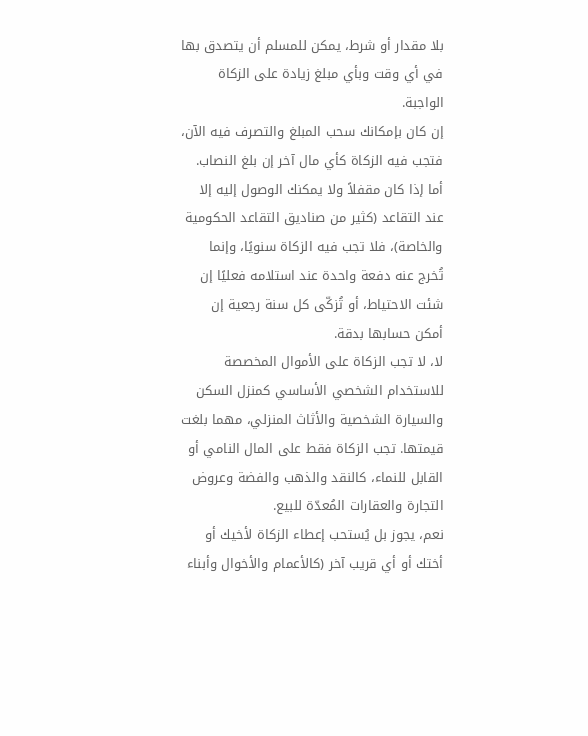بلا مقدار أو شرط، يمكن للمسلم أن يتصدق بها في أي وقت وبأي مبلغ زيادة على الزكاة الواجبة.
إن كان بإمكانك سحب المبلغ والتصرف فيه الآن، فتجب فيه الزكاة كأي مال آخر إن بلغ النصاب. أما إذا كان مقفلاً ولا يمكنك الوصول إليه إلا عند التقاعد (كثير من صناديق التقاعد الحكومية والخاصة)، فلا تجب فيه الزكاة سنويًا، وإنما تُخرج عنه دفعة واحدة عند استلامه فعليًا إن شئت الاحتياط، أو تُزكّى كل سنة رجعية إن أمكن حسابها بدقة.
لا، لا تجب الزكاة على الأموال المخصصة للاستخدام الشخصي الأساسي كمنزل السكن والسيارة الشخصية والأثاث المنزلي، مهما بلغت قيمتها. تجب الزكاة فقط على المال النامي أو القابل للنماء، كالنقد والذهب والفضة وعروض التجارة والعقارات المُعدّة للبيع.
نعم، يجوز بل يُستحب إعطاء الزكاة لأخيك أو أختك أو أي قريب آخر (كالأعمام والأخوال وأبناء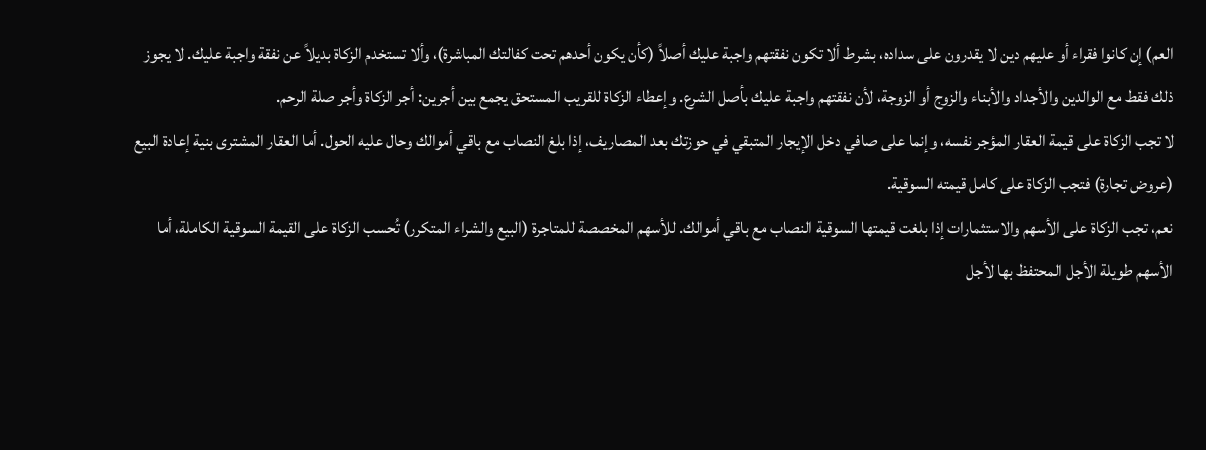العم) إن كانوا فقراء أو عليهم دين لا يقدرون على سداده، بشرط ألا تكون نفقتهم واجبة عليك أصلاً (كأن يكون أحدهم تحت كفالتك المباشرة)، وألا تستخدم الزكاة بديلاً عن نفقة واجبة عليك. لا يجوز ذلك فقط مع الوالدين والأجداد والأبناء والزوج أو الزوجة، لأن نفقتهم واجبة عليك بأصل الشرع. وإعطاء الزكاة للقريب المستحق يجمع بين أجرين: أجر الزكاة وأجر صلة الرحم.
لا تجب الزكاة على قيمة العقار المؤجر نفسه، وإنما على صافي دخل الإيجار المتبقي في حوزتك بعد المصاريف، إذا بلغ النصاب مع باقي أموالك وحال عليه الحول. أما العقار المشترى بنية إعادة البيع (عروض تجارة) فتجب الزكاة على كامل قيمته السوقية.
نعم، تجب الزكاة على الأسهم والاستثمارات إذا بلغت قيمتها السوقية النصاب مع باقي أموالك. للأسهم المخصصة للمتاجرة (البيع والشراء المتكرر) تُحسب الزكاة على القيمة السوقية الكاملة، أما الأسهم طويلة الأجل المحتفظ بها لأجل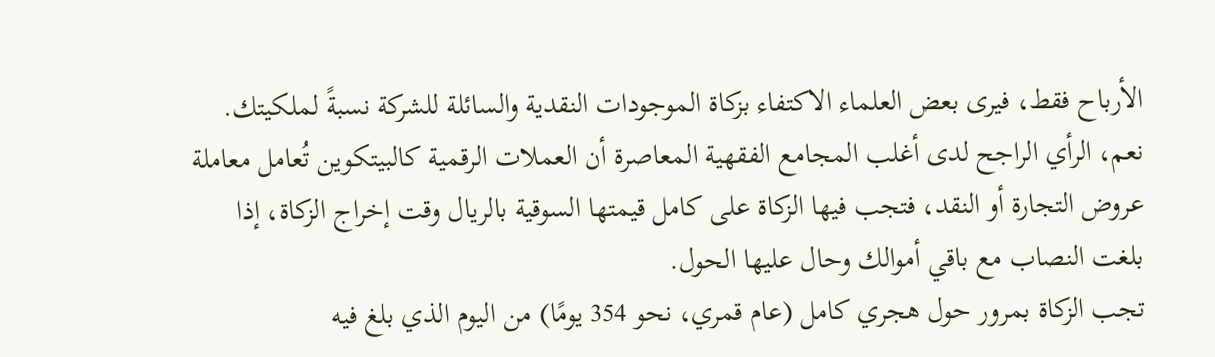الأرباح فقط، فيرى بعض العلماء الاكتفاء بزكاة الموجودات النقدية والسائلة للشركة نسبةً لملكيتك.
نعم، الرأي الراجح لدى أغلب المجامع الفقهية المعاصرة أن العملات الرقمية كالبيتكوين تُعامل معاملة عروض التجارة أو النقد، فتجب فيها الزكاة على كامل قيمتها السوقية بالريال وقت إخراج الزكاة، إذا بلغت النصاب مع باقي أموالك وحال عليها الحول.
تجب الزكاة بمرور حول هجري كامل (عام قمري، نحو 354 يومًا) من اليوم الذي بلغ فيه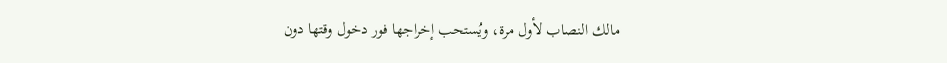مالك النصاب لأول مرة، ويُستحب إخراجها فور دخول وقتها دون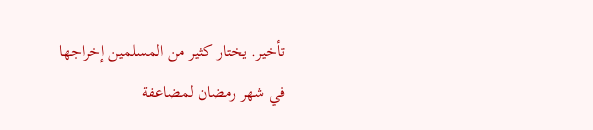تأخير. يختار كثير من المسلمين إخراجها في شهر رمضان لمضاعفة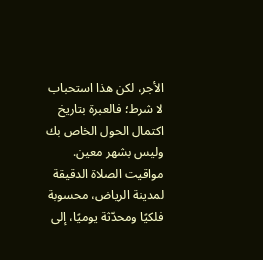الأجر، لكن هذا استحباب لا شرط؛ فالعبرة بتاريخ اكتمال الحول الخاص بك وليس بشهر معين.
مواقيت الصلاة الدقيقة لمدينة الرياض، محسوبة فلكيًا ومحدّثة يوميًا، إلى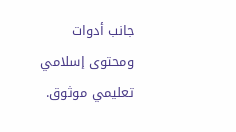جانب أدوات ومحتوى إسلامي تعليمي موثوق.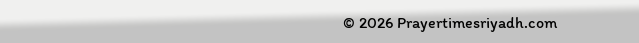© 2026 Prayertimesriyadh.com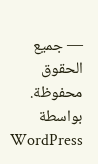— جميع الحقوق محفوظة. بواسطة WordPress